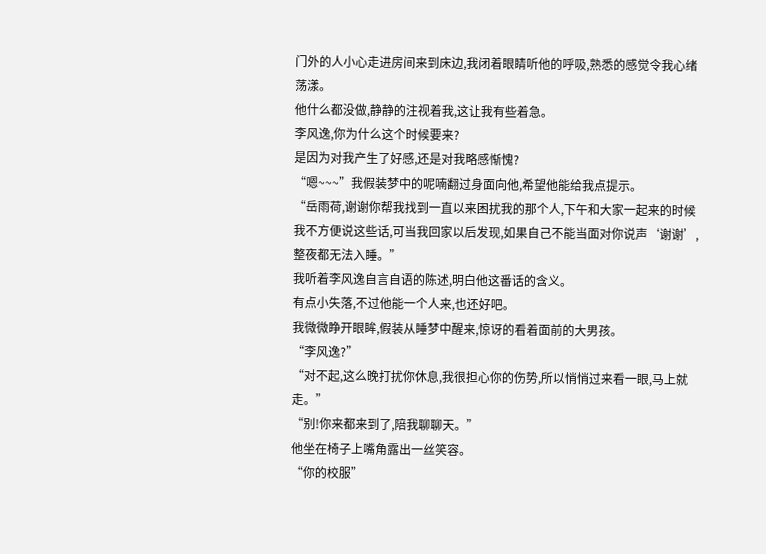门外的人小心走进房间来到床边,我闭着眼睛听他的呼吸,熟悉的感觉令我心绪荡漾。
他什么都没做,静静的注视着我,这让我有些着急。
李风逸,你为什么这个时候要来?
是因为对我产生了好感,还是对我略感惭愧?
“嗯~~~”我假装梦中的呢喃翻过身面向他,希望他能给我点提示。
“岳雨荷,谢谢你帮我找到一直以来困扰我的那个人,下午和大家一起来的时候我不方便说这些话,可当我回家以后发现,如果自己不能当面对你说声‘谢谢’,整夜都无法入睡。”
我听着李风逸自言自语的陈述,明白他这番话的含义。
有点小失落,不过他能一个人来,也还好吧。
我微微睁开眼眸,假装从睡梦中醒来,惊讶的看着面前的大男孩。
“李风逸?”
“对不起,这么晚打扰你休息,我很担心你的伤势,所以悄悄过来看一眼,马上就走。”
“别!你来都来到了,陪我聊聊天。”
他坐在椅子上嘴角露出一丝笑容。
“你的校服”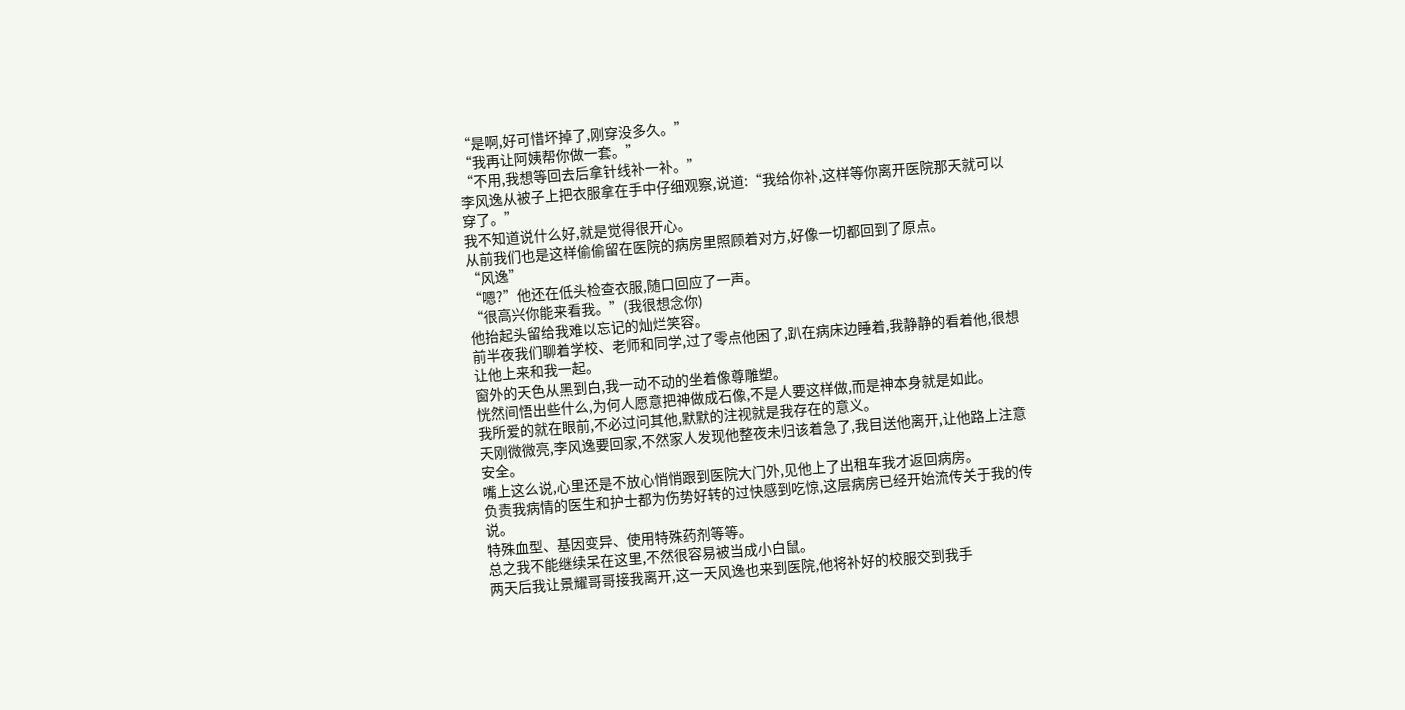“是啊,好可惜坏掉了,刚穿没多久。”
“我再让阿姨帮你做一套。”
“不用,我想等回去后拿针线补一补。”
李风逸从被子上把衣服拿在手中仔细观察,说道:“我给你补,这样等你离开医院那天就可以穿了。”
我不知道说什么好,就是觉得很开心。
从前我们也是这样偷偷留在医院的病房里照顾着对方,好像一切都回到了原点。
“风逸”
“嗯?”他还在低头检查衣服,随口回应了一声。
“很高兴你能来看我。”(我很想念你)
他抬起头留给我难以忘记的灿烂笑容。
前半夜我们聊着学校、老师和同学,过了零点他困了,趴在病床边睡着,我静静的看着他,很想让他上来和我一起。
窗外的天色从黑到白,我一动不动的坐着像尊雕塑。
恍然间悟出些什么,为何人愿意把神做成石像,不是人要这样做,而是神本身就是如此。
我所爱的就在眼前,不必过问其他,默默的注视就是我存在的意义。
天刚微微亮,李风逸要回家,不然家人发现他整夜未归该着急了,我目送他离开,让他路上注意安全。
嘴上这么说,心里还是不放心悄悄跟到医院大门外,见他上了出租车我才返回病房。
负责我病情的医生和护士都为伤势好转的过快感到吃惊,这层病房已经开始流传关于我的传说。
特殊血型、基因变异、使用特殊药剂等等。
总之我不能继续呆在这里,不然很容易被当成小白鼠。
两天后我让景耀哥哥接我离开,这一天风逸也来到医院,他将补好的校服交到我手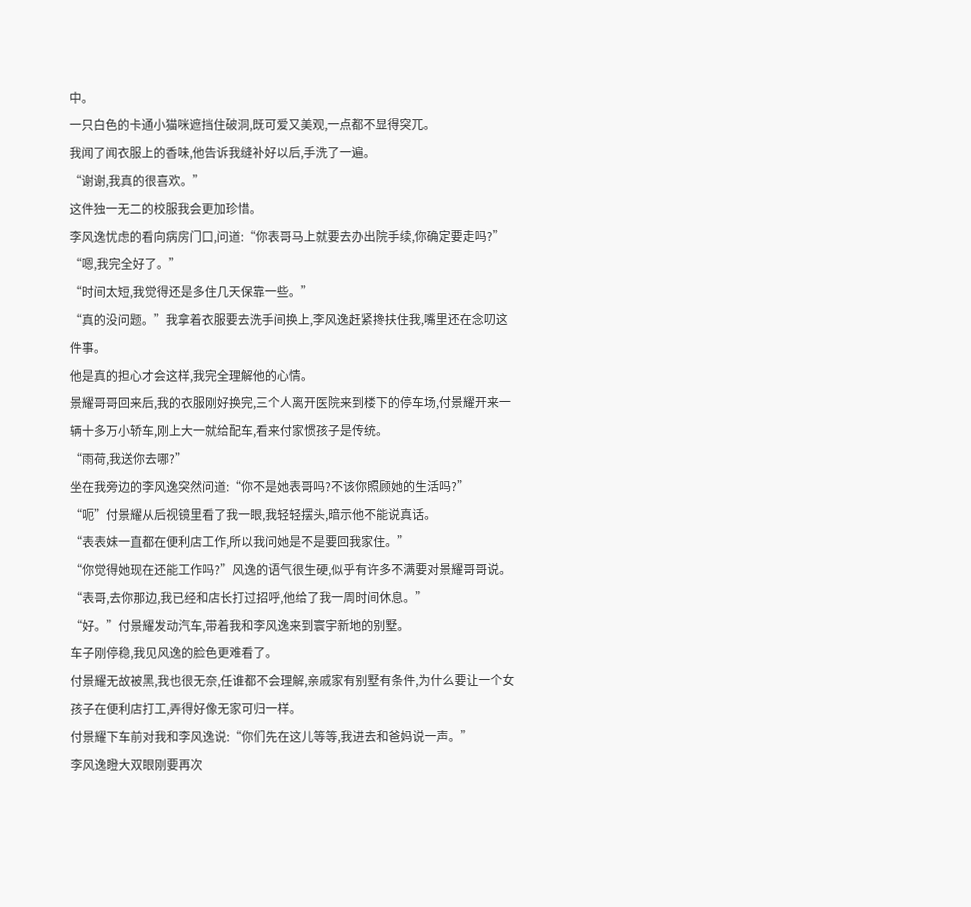中。
一只白色的卡通小猫咪遮挡住破洞,既可爱又美观,一点都不显得突兀。
我闻了闻衣服上的香味,他告诉我缝补好以后,手洗了一遍。
“谢谢,我真的很喜欢。”
这件独一无二的校服我会更加珍惜。
李风逸忧虑的看向病房门口,问道:“你表哥马上就要去办出院手续,你确定要走吗?”
“嗯,我完全好了。”
“时间太短,我觉得还是多住几天保靠一些。”
“真的没问题。”我拿着衣服要去洗手间换上,李风逸赶紧搀扶住我,嘴里还在念叨这件事。
他是真的担心才会这样,我完全理解他的心情。
景耀哥哥回来后,我的衣服刚好换完,三个人离开医院来到楼下的停车场,付景耀开来一辆十多万小轿车,刚上大一就给配车,看来付家惯孩子是传统。
“雨荷,我送你去哪?”
坐在我旁边的李风逸突然问道:“你不是她表哥吗?不该你照顾她的生活吗?”
“呃”付景耀从后视镜里看了我一眼,我轻轻摆头,暗示他不能说真话。
“表表妹一直都在便利店工作,所以我问她是不是要回我家住。”
“你觉得她现在还能工作吗?”风逸的语气很生硬,似乎有许多不满要对景耀哥哥说。
“表哥,去你那边,我已经和店长打过招呼,他给了我一周时间休息。”
“好。”付景耀发动汽车,带着我和李风逸来到寰宇新地的别墅。
车子刚停稳,我见风逸的脸色更难看了。
付景耀无故被黑,我也很无奈,任谁都不会理解,亲戚家有别墅有条件,为什么要让一个女孩子在便利店打工,弄得好像无家可归一样。
付景耀下车前对我和李风逸说:“你们先在这儿等等,我进去和爸妈说一声。”
李风逸瞪大双眼刚要再次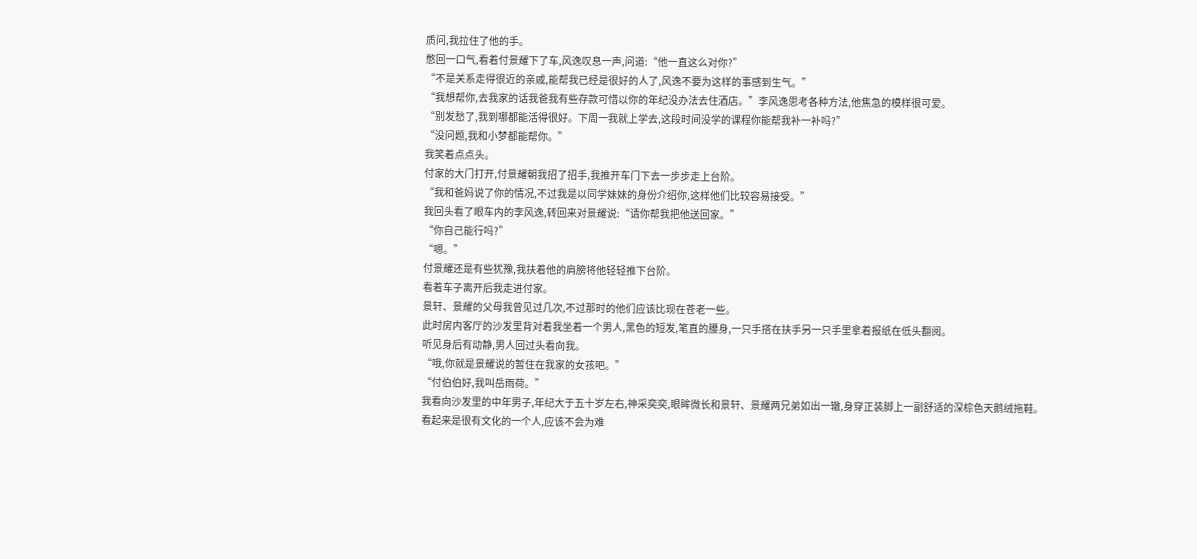质问,我拉住了他的手。
憋回一口气,看着付景耀下了车,风逸叹息一声,问道:“他一直这么对你?”
“不是关系走得很近的亲戚,能帮我已经是很好的人了,风逸不要为这样的事感到生气。”
“我想帮你,去我家的话我爸我有些存款可惜以你的年纪没办法去住酒店。”李风逸思考各种方法,他焦急的模样很可爱。
“别发愁了,我到哪都能活得很好。下周一我就上学去,这段时间没学的课程你能帮我补一补吗?”
“没问题,我和小梦都能帮你。”
我笑着点点头。
付家的大门打开,付景耀朝我招了招手,我推开车门下去一步步走上台阶。
“我和爸妈说了你的情况,不过我是以同学妹妹的身份介绍你,这样他们比较容易接受。”
我回头看了眼车内的李风逸,转回来对景耀说:“请你帮我把他送回家。”
“你自己能行吗?”
“嗯。”
付景耀还是有些犹豫,我扶着他的肩膀将他轻轻推下台阶。
看着车子离开后我走进付家。
景轩、景耀的父母我曾见过几次,不过那时的他们应该比现在苍老一些。
此时房内客厅的沙发里背对着我坐着一个男人,黑色的短发,笔直的腰身,一只手搭在扶手另一只手里拿着报纸在低头翻阅。
听见身后有动静,男人回过头看向我。
“哦,你就是景耀说的暂住在我家的女孩吧。”
“付伯伯好,我叫岳雨荷。”
我看向沙发里的中年男子,年纪大于五十岁左右,神采奕奕,眼眸微长和景轩、景耀两兄弟如出一辙,身穿正装脚上一副舒适的深棕色天鹅绒拖鞋。
看起来是很有文化的一个人,应该不会为难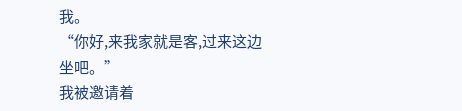我。
“你好,来我家就是客,过来这边坐吧。”
我被邀请着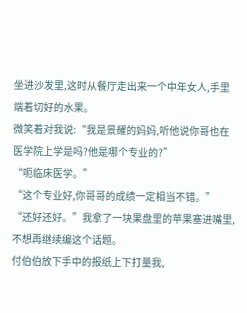坐进沙发里,这时从餐厅走出来一个中年女人,手里端着切好的水果。
微笑着对我说:“我是景耀的妈妈,听他说你哥也在医学院上学是吗?他是哪个专业的?”
“呃临床医学。”
“这个专业好,你哥哥的成绩一定相当不错。”
“还好还好。”我拿了一块果盘里的苹果塞进嘴里,不想再继续编这个话题。
付伯伯放下手中的报纸上下打量我,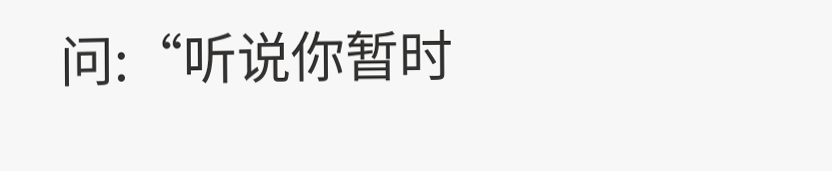问:“听说你暂时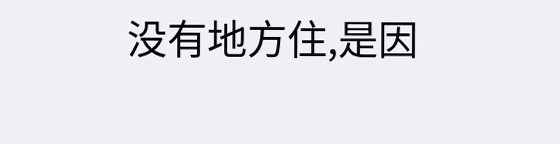没有地方住,是因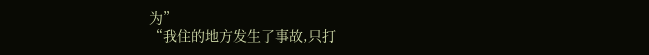为”
“我住的地方发生了事故,只打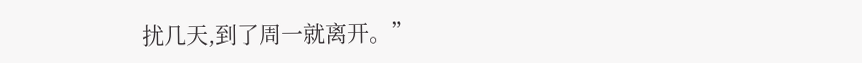扰几天,到了周一就离开。”